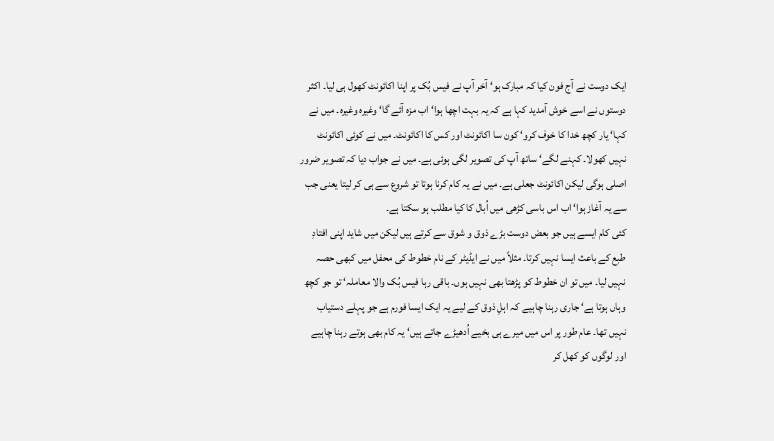ایک دوست نے آج فون کیا کہ مبارک ہو‘ آخر آپ نے فیس بُک پر اپنا اکائونٹ کھول ہی لیا۔ اکثر دوستوں نے اسے خوش آمدید کہا ہے کہ یہ بہت اچھا ہوا‘ اب مزہ آئے گا‘ وغیرہ وغیرہ۔ میں نے کہا‘ یار کچھ خدا کا خوف کرو‘ کون سا اکائونٹ اور کس کا اکائونٹ۔ میں نے کوئی اکائونٹ نہیں کھولا۔ کہنے لگے‘ ساتھ آپ کی تصویر لگی ہوئی ہے۔ میں نے جواب دیا کہ تصویر ضرور اصلی ہوگی لیکن اکائونٹ جعلی ہے۔ میں نے یہ کام کرنا ہوتا تو شروع سے ہی کر لیتا یعنی جب سے یہ آغاز ہوا‘ اب اس باسی کڑھی میں اُبال کا کیا مطلب ہو سکتا ہے۔
کئی کام ایسے ہیں جو بعض دوست بڑے ذوق و شوق سے کرتے ہیں لیکن میں شاید اپنی افتادِ طبع کے باعث ایسا نہیں کرتا۔ مثلاً میں نے ایڈیٹر کے نام خطوط کی محفل میں کبھی حصہ نہیں لیا۔ میں تو ان خطوط کو پڑھتا بھی نہیں ہوں۔ باقی رہا فیس بُک والا معاملہ‘ تو جو کچھ وہاں ہوتا ہے‘ جاری رہنا چاہیے کہ اہلِ ذوق کے لیے یہ ایک ایسا فورم ہے جو پہلے دستیاب نہیں تھا۔ عام طور پر اس میں میرے ہی بخیے اُدھیڑے جاتے ہیں‘ یہ کام بھی ہوتے رہنا چاہیے اور لوگوں کو کھل کر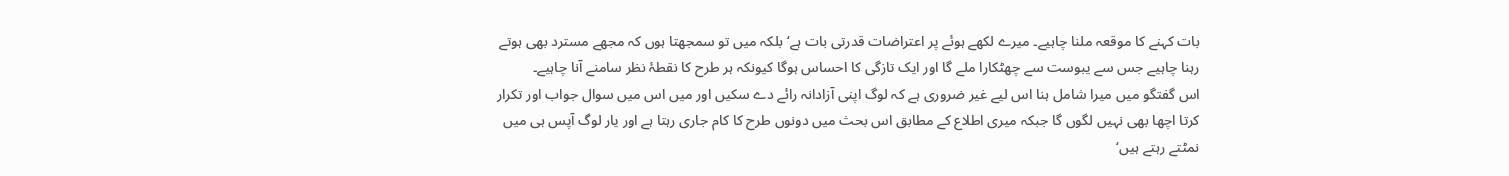بات کہنے کا موقعہ ملنا چاہیے۔ میرے لکھے ہوئے پر اعتراضات قدرتی بات ہے‘ بلکہ میں تو سمجھتا ہوں کہ مجھے مسترد بھی ہوتے رہنا چاہیے جس سے یبوست سے چھٹکارا ملے گا اور ایک تازگی کا احساس ہوگا کیونکہ ہر طرح کا نقطۂ نظر سامنے آنا چاہیے۔
اس گفتگو میں میرا شامل ہنا اس لیے غیر ضروری ہے کہ لوگ اپنی آزادانہ رائے دے سکیں اور میں اس میں سوال جواب اور تکرار کرتا اچھا بھی نہیں لگوں گا جبکہ میری اطلاع کے مطابق اس بحث میں دونوں طرح کا کام جاری رہتا ہے اور یار لوگ آپس ہی میں نمٹتے رہتے ہیں‘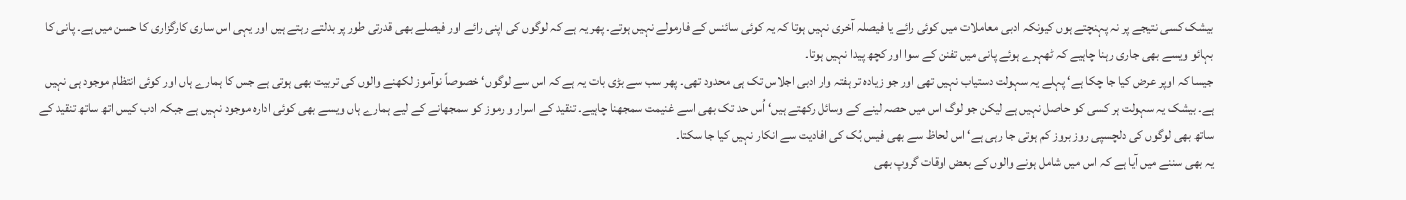بیشک کسی نتیجے پر نہ پہنچتے ہوں کیونکہ ادبی معاملات میں کوئی رائے یا فیصلہ آخری نہیں ہوتا کہ یہ کوئی سائنس کے فارمولے نہیں ہوتے۔ پھر یہ ہے کہ لوگوں کی اپنی رائے اور فیصلے بھی قدرتی طور پر بدلتے رہتے ہیں اور یہی اس ساری کارگزاری کا حسن میں ہے۔ پانی کا بہائو ویسے بھی جاری رہنا چاہیے کہ ٹھہرے ہوئے پانی میں تفنن کے سوا اور کچھ پیدا نہیں ہوتا۔
جیسا کہ اوپر عرض کیا جا چکا ہے‘ پہلے یہ سہولت دستیاب نہیں تھی اور جو زیادہ تر ہفتہ وار ادبی اجلاس تک ہی محدود تھی۔ پھر سب سے بڑی بات یہ ہے کہ اس سے لوگوں‘ خصوصاً نوآموز لکھنے والوں کی تربیت بھی ہوتی ہے جس کا ہمارے ہاں اور کوئی انتظام موجود ہی نہیں ہے۔ بیشک یہ سہولت ہر کسی کو حاصل نہیں ہے لیکن جو لوگ اس میں حصہ لینے کے وسائل رکھتے ہیں‘ اُس حد تک بھی اسے غنیمت سمجھنا چاہیے۔ تنقید کے اسرار و رموز کو سمجھانے کے لیے ہمارے ہاں ویسے بھی کوئی ادارہ موجود نہیں ہے جبکہ ادب کیس اتھ ساتھ تنقید کے ساتھ بھی لوگوں کی دلچسپی روز بروز کم ہوتی جا رہی ہے‘ اس لحاظ سے بھی فیس بُک کی افادیت سے انکار نہیں کیا جا سکتا۔
یہ بھی سننے میں آیا ہے کہ اس میں شامل ہونے والوں کے بعض اوقات گروپ بھی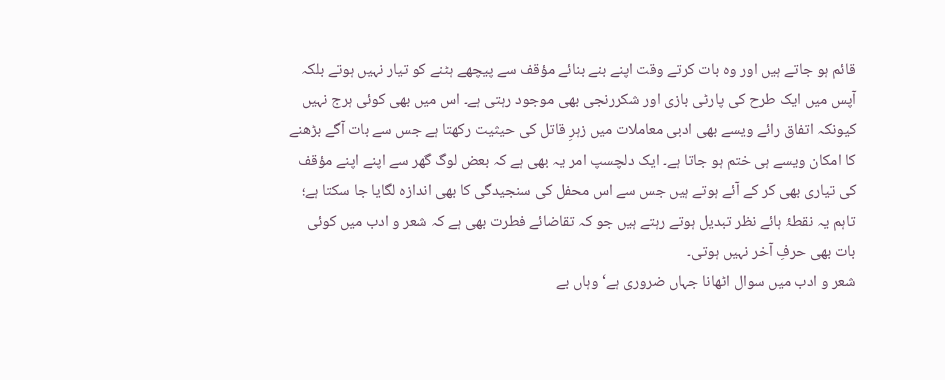قائم ہو جاتے ہیں اور وہ بات کرتے وقت اپنے بنے بنائے مؤقف سے پیچھے ہٹنے کو تیار نہیں ہوتے بلکہ آپس میں ایک طرح کی پارٹی بازی اور شکررنجی بھی موجود رہتی ہے۔ اس میں بھی کوئی ہرج نہیں کیونکہ اتفاق رائے ویسے بھی ادبی معاملات میں زہرِ قاتل کی حیثیت رکھتا ہے جس سے بات آگے بڑھنے کا امکان ویسے ہی ختم ہو جاتا ہے۔ ایک دلچسپ امر یہ بھی ہے کہ بعض لوگ گھر سے اپنے اپنے مؤقف کی تیاری بھی کر کے آئے ہوتے ہیں جس سے اس محفل کی سنجیدگی کا بھی اندازہ لگایا جا سکتا ہے؛ تاہم یہ نقطۂ ہائے نظر تبدیل ہوتے رہتے ہیں جو کہ تقاضائے فطرت بھی ہے کہ شعر و ادب میں کوئی بات بھی حرفِ آخر نہیں ہوتی۔
شعر و ادب میں سوال اٹھانا جہاں ضروری ہے‘ وہاں بے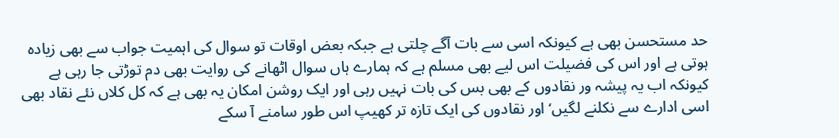حد مستحسن بھی ہے کیونکہ اسی سے بات آگے چلتی ہے جبکہ بعض اوقات تو سوال کی اہمیت جواب سے بھی زیادہ ہوتی ہے اور اس کی فضیلت اس لیے بھی مسلم ہے کہ ہمارے ہاں سوال اٹھانے کی روایت بھی دم توڑتی جا رہی ہے کیونکہ اب یہ پیشہ ور نقادوں کے بھی بس کی بات نہیں رہی اور ایک روشن امکان یہ بھی ہے کہ کل کلاں نئے نقاد بھی اسی ادارے سے نکلنے لگیں‘ اور نقادوں کی ایک تازہ تر کھیپ اس طور سامنے آ سکے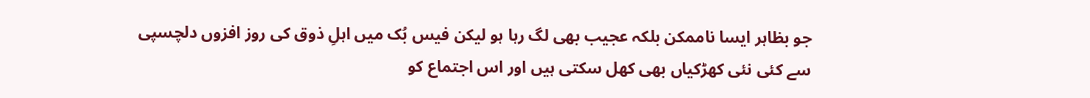جو بظاہر ایسا ناممکن بلکہ عجیب بھی لگ رہا ہو لیکن فیس بُک میں اہلِ ذوق کی روز افزوں دلچسپی سے کئی نئی کھڑکیاں بھی کھل سکتی ہیں اور اس اجتماع کو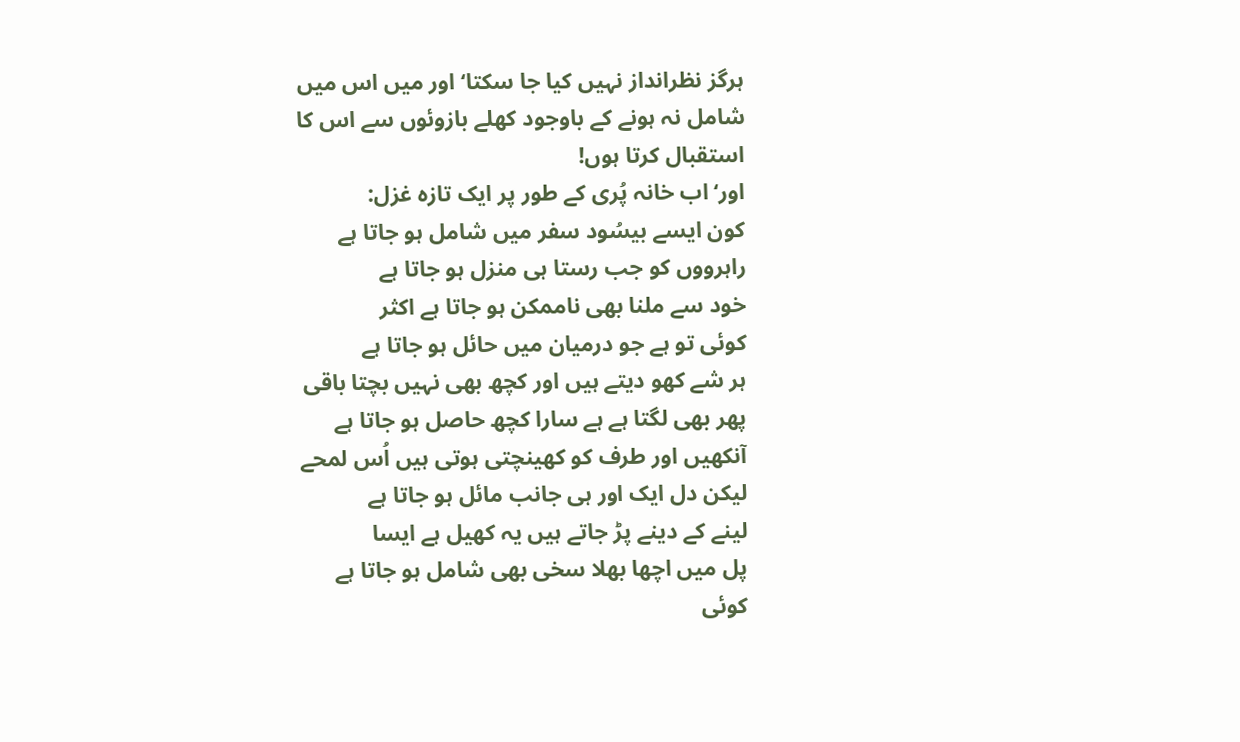ہرگز نظرانداز نہیں کیا جا سکتا‘ اور میں اس میں شامل نہ ہونے کے باوجود کھلے بازوئوں سے اس کا استقبال کرتا ہوں!
اور‘ اب خانہ پُری کے طور پر ایک تازہ غزل:
کون ایسے بیسُود سفر میں شامل ہو جاتا ہے
راہرووں کو جب رستا ہی منزل ہو جاتا ہے
خود سے ملنا بھی ناممکن ہو جاتا ہے اکثر
کوئی تو ہے جو درمیان میں حائل ہو جاتا ہے
ہر شے کھو دیتے ہیں اور کچھ بھی نہیں بچتا باقی
پھر بھی لگتا ہے ہے سارا کچھ حاصل ہو جاتا ہے
آنکھیں اور طرف کو کھینچتی ہوتی ہیں اُس لمحے
لیکن دل ایک اور ہی جانب مائل ہو جاتا ہے
لینے کے دینے پڑ جاتے ہیں یہ کھیل ہے ایسا
پل میں اچھا بھلا سخی بھی شامل ہو جاتا ہے
کوئی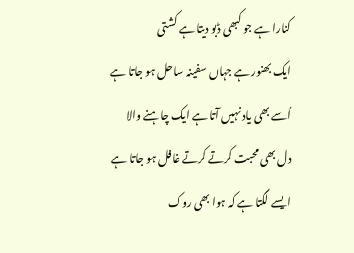کنارا ہے جو کبھی ڈبو دیتا ہے کشتی
ایک بھنور ہے جہاں سفینہ ساحل ہو جاتا ہے
اُسے بھی یاد نہیں آتا ہے ایک چاہنے والا
دل بھی محبت کرتے کرتے غافل ہو جاتا ہے
ایسے لگتا ہے کہ ہوا بھی روک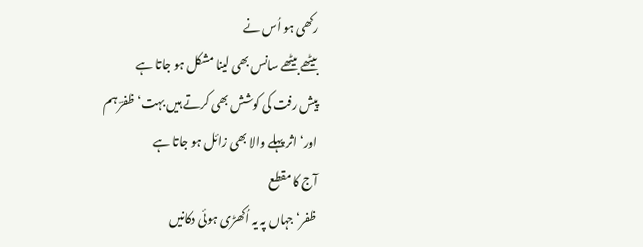رکھی ہو اُس نے
بیٹھے بیٹھے سانس بھی لینا مشکل ہو جاتا ہے
پیش رفت کی کوشش بھی کرتے ہیں بہت‘ ظفرؔ ہم
اور‘ اثر پہلے والا بھی زائل ہو جاتا ہے
آج کا مقطع
ظفر‘ جہاں پہ یہ اُکھڑی ہوئی دکانیں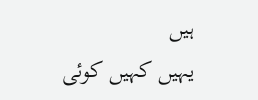ہیں
یہیں کہیں کوئی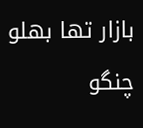بازار تھا بھلو چنگو